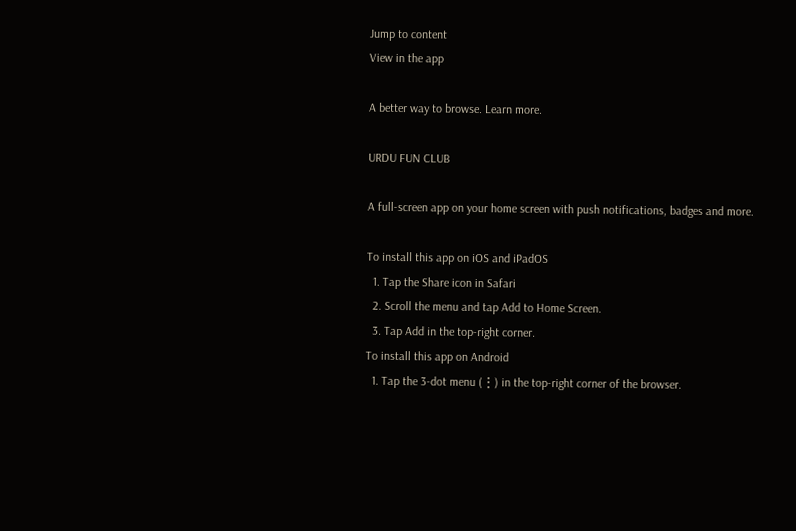Jump to content
View in the app

A better way to browse. Learn more.

URDU FUN CLUB

A full-screen app on your home screen with push notifications, badges and more.

To install this app on iOS and iPadOS
  1. Tap the Share icon in Safari
  2. Scroll the menu and tap Add to Home Screen.
  3. Tap Add in the top-right corner.
To install this app on Android
  1. Tap the 3-dot menu (⋮) in the top-right corner of the browser.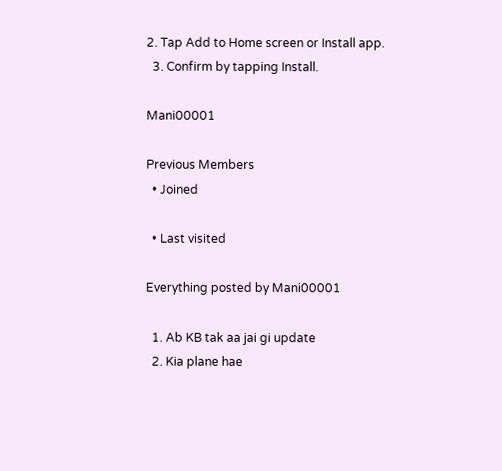2. Tap Add to Home screen or Install app.
  3. Confirm by tapping Install.

Mani00001

Previous Members
  • Joined

  • Last visited

Everything posted by Mani00001

  1. Ab KB tak aa jai gi update
  2. Kia plane hae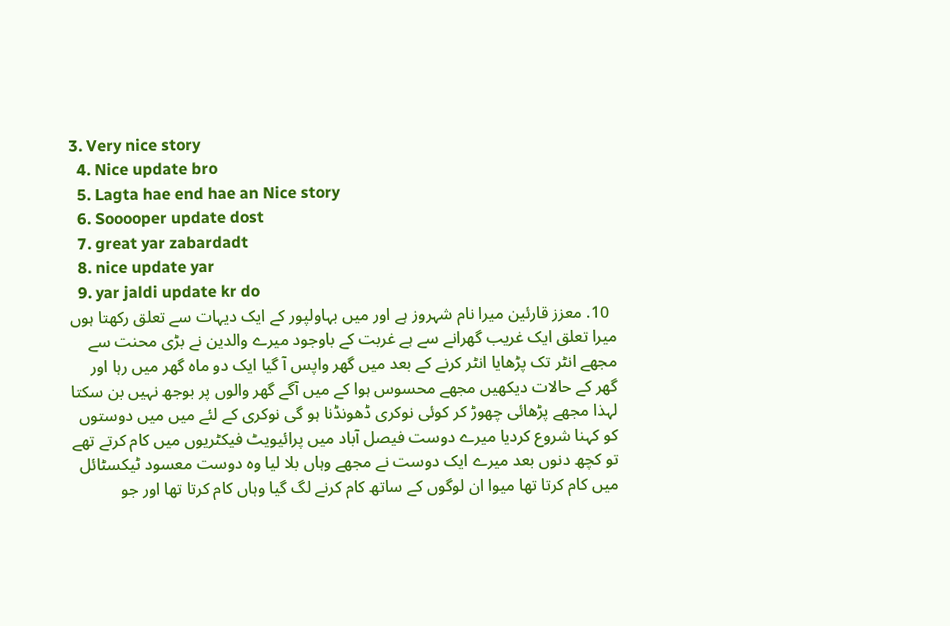3. Very nice story
  4. Nice update bro
  5. Lagta hae end hae an Nice story
  6. Sooooper update dost
  7. great yar zabardadt
  8. nice update yar
  9. yar jaldi update kr do
  10. معزز قارئین میرا نام شہروز ہے اور میں بہاولپور کے ایک دیہات سے تعلق رکھتا ہوں میرا تعلق ایک غریب گھرانے سے ہے غربت کے باوجود میرے والدین نے بڑی محنت سے مجھے انٹر تک پڑھایا انٹر کرنے کے بعد میں گھر واپس آ گیا ایک دو ماہ گھر میں رہا اور گھر کے حالات دیکھیں مجھے محسوس ہوا کے میں آگے گھر والوں پر بوجھ نہیں بن سکتا لہذا مجھے پڑھائی چھوڑ کر کوئی نوکری ڈھونڈنا ہو گی نوکری کے لئے میں میں دوستوں کو کہنا شروع کردیا میرے دوست فیصل آباد میں پرائیویٹ فیکٹریوں میں کام کرتے تھے تو کچھ دنوں بعد میرے ایک دوست نے مجھے وہاں بلا لیا وہ دوست معسود ٹیکسٹائل میں کام کرتا تھا میوا ان لوگوں کے ساتھ کام کرنے لگ گیا وہاں کام کرتا تھا اور جو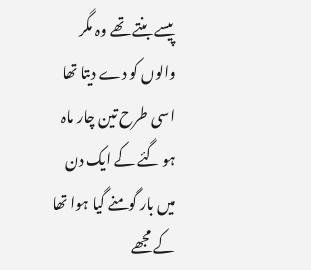پیسے بنتے تھے وہ مگر والوں کو دے دیتا تھا اسی طرح تین چار ماہ ہو گئے کے ایک دن میں بار گومنے گیا ہوا تھا کے مجھے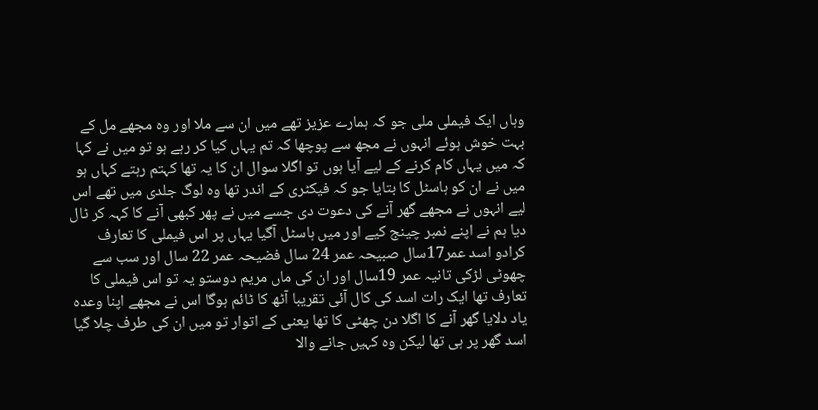وہاں ایک فیملی ملی جو کہ ہمارے عزیز تھے میں ان سے ملا اور وہ مجھے مل کے بہت خوش ہوئے انہوں نے مجھ سے پوچھا کہ تم یہاں کیا کر رہے ہو تو میں نے کہا کہ میں یہاں کام کرنے کے لیے آیا ہوں تو اگلا سوال ان کا یہ تھا کہتم رہتے کہاں ہو میں نے ان کو ہاسٹل کا بتایا جو کہ فیکٹری کے اندر تھا وہ لوگ جلدی میں تھے اس لیے انہوں نے مجھے گھر آنے کی دعوت دی جسے میں نے پھر کبھی آنے کا کہہ کر ٹال دیا ہم نے اپنے نمبر چینج کیے اور میں ہاسٹل آگیا یہاں پر اس فیملی کا تعارف کرادو اسد عمر17سال صبیحہ عمر 24 سال فضیحہ عمر 22 سال اور سب سے چھوٹی لڑکی تانیہ عمر 19سال اور ان کی ماں مریم دوستو یہ تو اس فیملی کا تعارف تھا ایک رات اسد کی کال آئی تقریبا آٹھ کا ٹائم ہوگا اس نے مجھے اپنا وعدہ یاد دلایا گھر آنے کا اگلا دن چھٹی کا تھا یعنی کے اتوار تو میں ان کی طرف چلا گیا اسد گھر پر ہی تھا لیکن وہ کہیں جانے والا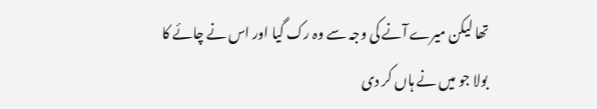تھا لیکن میرے آنے کی وجہ سے وہ رک گیا اور اس نے چائے کا بولا جو میں نے ہاں کر دی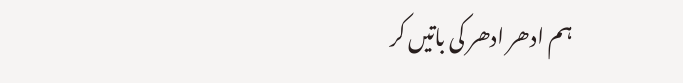ہم ادھر ادھر کی باتیں کر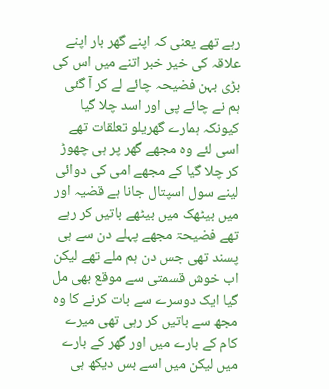رہے تھے یعنی کہ اپنے گھر بار اپنے علاقہ کی خیر خبر اتنے میں اس کی بڑی بہن فضیحہ چائے لے کر آ گئی ہم نے چائے پی اور اسد چلا گیا کیونکہ ہمارے گھریلو تعلقات تھے اسی لئے وہ مجھے گھر پر ہی چھوڑ کر چلا گیا کے مجھے امی کی دوائی لینے سول اسپتال جانا ہے قضیہ اور میں بیٹھک میں بیٹھے باتیں کر رہے تھے فضیحۃ مجھے پہلے دن سے ہی پسند تھی جس دن ہم ملے تھے لیکن اب خوش قسمتی سے موقع بھی مل گیا ایک دوسرے سے بات کرنے کا وہ مجھ سے باتیں کر رہی تھی میرے کام کے بارے میں اور گھر کے بارے میں لیکن میں اسے بس دیکھ ہی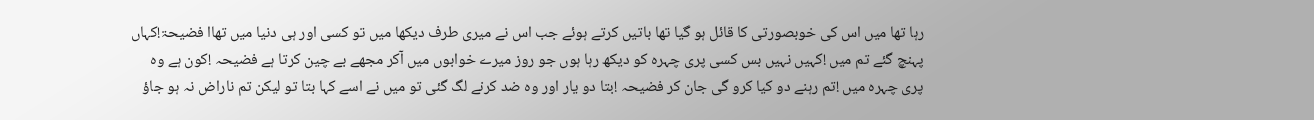رہا تھا میں اس کی خوبصورتی کا قائل ہو گیا تھا باتیں کرتے ہوئے جب اس نے میری طرف دیکھا میں تو کسی اور ہی دنیا میں تھاا فضیحۃ!کہاں پہنچ گئے تم میں !کہیں نہیں بس کسی پری چہرہ کو دیکھ رہا ہوں جو روز میرے خوابوں میں آکر مجھے بے چین کرتا ہے فضیحہ !کون ہے وہ پری چہرہ میں !تم رہنے دو کیا کرو گی جان کر فضیحہ !بتا دو یار اور وہ ضد کرنے لگ گئی تو میں نے اسے کہا بتا تو لیکن تم ناراض نہ ہو جاؤ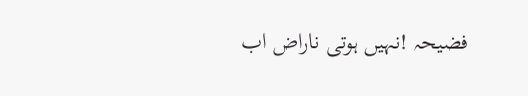فضیحہ !نہیں ہوتی ناراض اب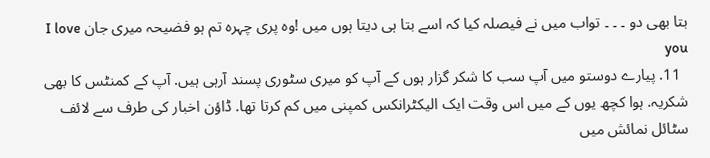بتا بھی دو ۔ ۔ ۔ تواب میں نے فیصلہ کیا کہ اسے بتا ہی دیتا ہوں میں !وہ پری چہرہ تم ہو فضیحہ میری جان I love you
  11. پیارے دوستو میں آپ سب کا شکر گزار ہوں کے آپ کو میری سٹوری پسند آرہی ہیں. آپ کے کمنٹس کا بھی شکریہ. ہوا کچھ یوں کے میں اس وقت ایک الیکٹرانکس کمپنی میں کم کرتا تھا. ڈاؤن اخبار کی طرف سے لائف سٹائل نمائش میں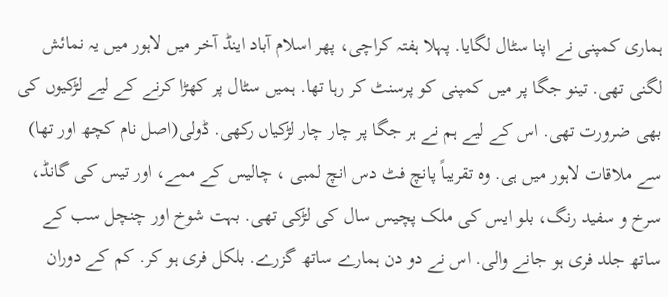ہماری کمپنی نے اپنا سٹال لگایا. پہلا ہفتہ کراچی، پھر اسلام آباد اینڈ آخر میں لاہور میں یہ نمائش لگنی تھی. تینو جگا پر میں کمپنی کو پرسنٹ کر رہا تھا. ہمیں سٹال پر کھڑا کرنے کے لیے لڑکیوں کی بھی ضرورت تھی. اس کے لیے ہم نے ہر جگا پر چار چار لڑکیاں رکھی. ڈولی(اصل نام کچھ اور تھا) سے ملاقات لاہور میں ہی. وہ تقریباً پانچ فٹ دس انچ لمبی ، چالیس کے ممے، اور تیس کی گانڈ، سرخ و سفید رنگ، بلو ایس کی ملک پچیس سال کی لڑکی تھی. بہت شوخ اور چنچل سب کے ساتھ جلد فری ہو جانے والی. اس نے دو دن ہمارے ساتھ گزرے. بلکل فری ہو کر. کم کے دوران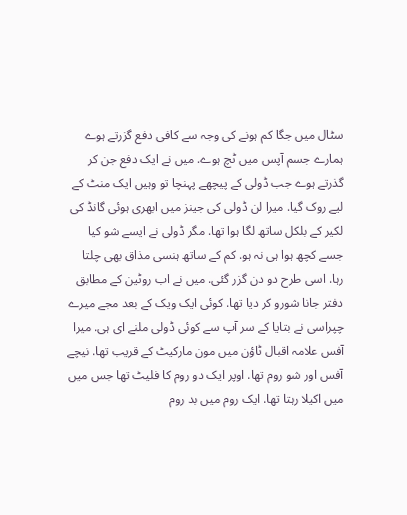سٹال میں جگا کم ہونے کی وجہ سے کافی دفع گزرتے ہوے ہمارے جسم آپس میں ٹچ ہوے. میں نے ایک دفع جن کر گذرتے ہوے جب ڈولی کے پیچھے پہنچا تو وہیں ایک منٹ کے لیے روک گیا. میرا لن ڈولی کی جینز میں ابھری ہوئی گانڈ کی لکیر کے بلکل ساتھ لگا ہوا تھا. مگر ڈولی نے ایسے شو کیا جسے کچھ ہوا ہی نہ ہو. کم کے ساتھ ہنسی مذاق بھی چلتا رہا. اسی طرح دو دن گزر گئی. میں نے اب روٹین کے مطابق دفتر جانا شورو کر دیا تھا. کوئی ایک ویک کے بعد مجے میرے چپراسی نے بتایا کے سر آپ سے کوئی ڈولی ملنے ای ہی. میرا آفس علامہ اقبال ٹاؤن میں مون مارکیٹ کے قریب تھا. نیچے آفس اور شو روم تھا. اوپر ایک دو روم کا فلیٹ تھا جس میں میں اکیلا رہتا تھا. ایک روم میں بد روم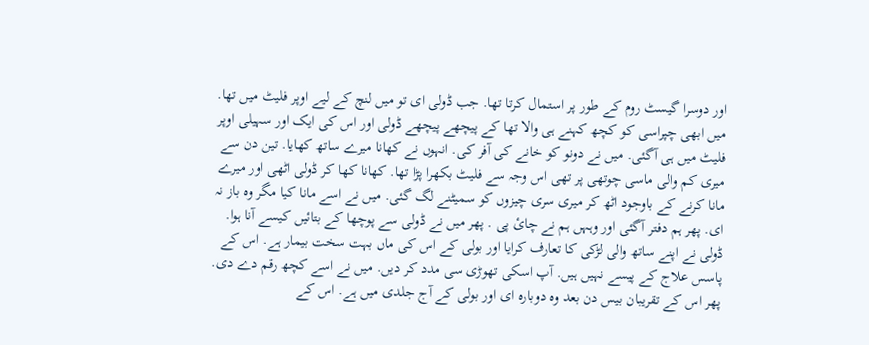اور دوسرا گیسٹ روم کے طور پر استمال کرتا تھا. جب ڈولی ای تو میں لنچ کے لیے اوپر فلیٹ میں تھا. میں ابھی چپراسی کو کچھ کہنے ہی والا تھا کے پیچھے پیچھے ڈولی اور اس کی ایک اور سہیلی اوپر فلیٹ میں ہی آگئی. میں نے دونو کو خانے کی آفر کی. انہوں نے کھانا میرے ساتھ کھایا. تین دن سے میری کم والی ماسی چوتھی پر تھی اس وجہ سے فلیٹ بکھرا پڑا تھا. کھانا کھا کر ڈولی اٹھی اور میرے مانا کرنے کے باوجود اٹھ کر میری سری چیزوں کو سمیٹنے لگ گئی. میں نے اسے مانا کیا مگر وہ باز نہ ای. پھر ہم دفتر آگئی اور وہہں ہم نے چائ پی . پھر میں نے ڈولی سے پوچھا کے بتائیں کیسے آنا ہوا. ڈولی نے اپنے ساتھ والی لڑکی کا تعارف کرایا اور بولی کے اس کی ماں بہت سخت بیمار ہے. اس کے پاسس علاج کے پیسے نہیں ہیں. آپ اسکی تھوڑی سی مدد کر دیں. میں نے اسے کچھ رقم دے دی. پھر اس کے تقریبان بیس دن بعد وہ دوبارہ ای اور بولی کے آج جلدی میں ہے. اس کے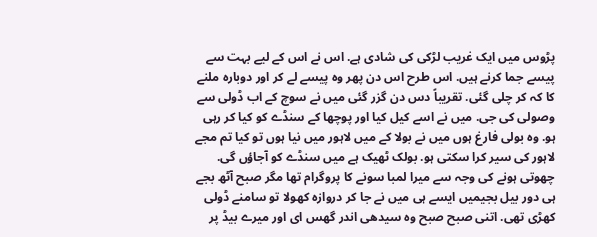پڑوس میں ایک غریب لڑکی کی شادی ہے. اس نے اس کے لیے بہت سے پیسے جما کرنے ہیں. اس طرح اس دن پھر وہ پیسے لے کر اور دوبارہ ملنے کا کہ کر چلی گئی. تقریباً دس دن گزر گئی میں نے سوچ کے اب ڈولی سے وصولی کی جی. میں نے اسے کیل کیا اور پوچھا کے سنڈے کو کیا کر رہی ہو. وہ بولی فارغ ہوں میں نے بولا کے میں لاہور میں نیا ہوں تو کیا تم مجے لاہور کی سیر کرا سکتی ہو. بولک ٹھیک ہے میں سنڈے کو آجاؤں گی. چھوتی ہونے کی وجہ سے میرا لمبا سونے کا پروگرام تھا مگر صبح آٹھ بجے ہی دور بیل بجیمیں ایسے ہی میں نے جا کر دروازہ کھولا تو سامنے ڈولی کھڑی تھی. اتنی صبح صبح وہ سیدھی اندر گھس ای اور میرے بیڈ پر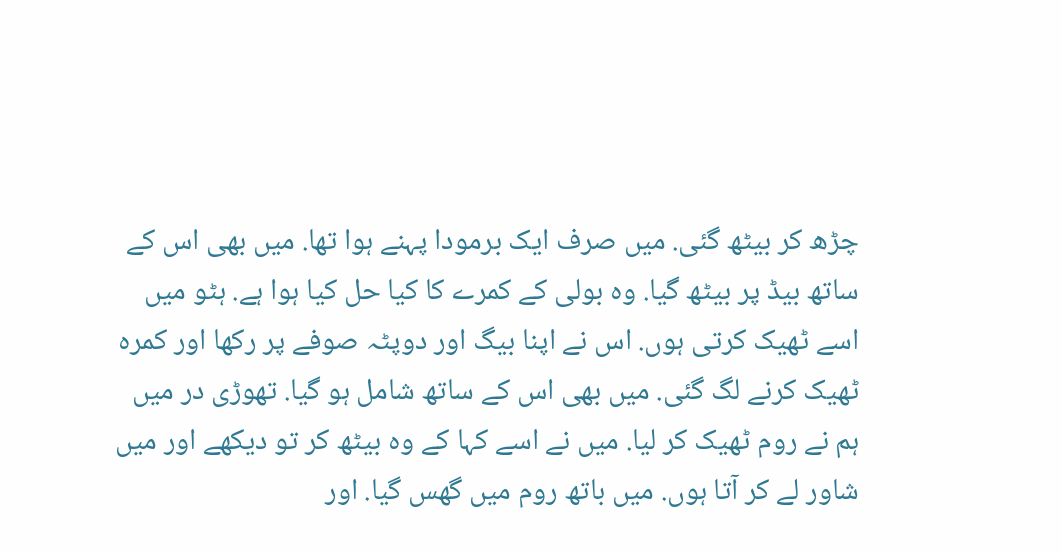چڑھ کر بیٹھ گئی. میں صرف ایک برمودا پہنے ہوا تھا. میں بھی اس کے ساتھ بیڈ پر بیٹھ گیا. وہ بولی کے کمرے کا کیا حل کیا ہوا ہے. ہٹو میں اسے ٹھیک کرتی ہوں. اس نے اپنا بیگ اور دوپٹہ صوفے پر رکھا اور کمرہ ٹھیک کرنے لگ گئی. میں بھی اس کے ساتھ شامل ہو گیا. تھوڑی در میں ہم نے روم ٹھیک کر لیا. میں نے اسے کہا کے وہ بیٹھ کر تو دیکھے اور میں شاور لے کر آتا ہوں. میں باتھ روم میں گھس گیا. اور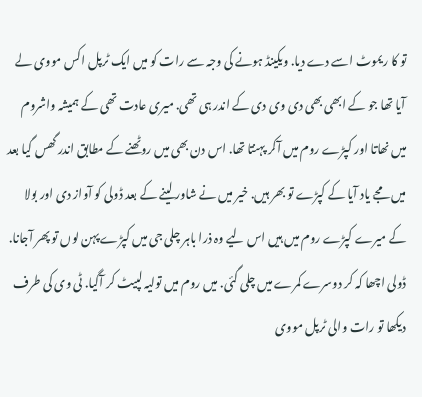تو کا ریموٹ اسے دے دیا. ویکینڈ ہونے کی وجہ سے رات کو میں ایک ٹرپل اکس مووی لے آیا تھا جو کے ابھی بھی دی وی دی کے اندر ہی تھی. میری عادت تھی کے ہمیشہ واشروم میں نھاتا اور کپڑے روم میں آکر پہنتا تھا. اس دن بھی میں روٹھنے کے مطابق اندر گھس گیا بعد میں مجے یاد آیا کے کپڑے تو بھر ہیں. خیر میں نے شاور لینے کے بعد ڈولی کو آواز دی اور بولا کے میرے کپڑے روم میں ہیں اس لیے وہ ذرا باہر چلی جی میں کپڑے پہن لوں تو پھر آجانا. ڈولی اچھا کہ کر دوسرے کمرے میں چلی گئی. میں روم میں تولیہ لپیٹ کر آگیا. ٹی وی کی طرف دیکھا تو رات والی ٹرپل مووی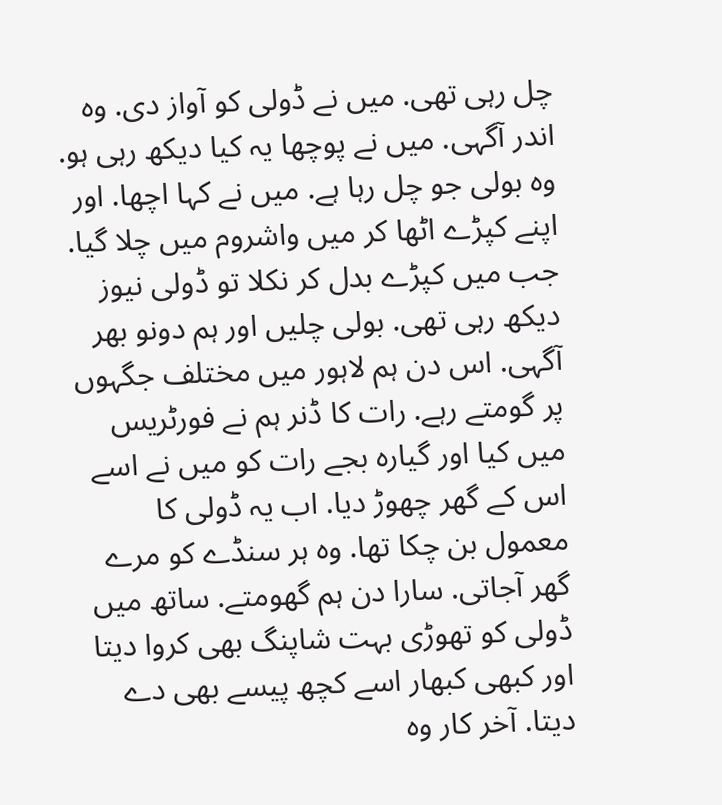چل رہی تھی. میں نے ڈولی کو آواز دی. وہ اندر آگہی. میں نے پوچھا یہ کیا دیکھ رہی ہو. وہ بولی جو چل رہا ہے. میں نے کہا اچھا. اور اپنے کپڑے اٹھا کر میں واشروم میں چلا گیا. جب میں کپڑے بدل کر نکلا تو ڈولی نیوز دیکھ رہی تھی. بولی چلیں اور ہم دونو بھر آگہی. اس دن ہم لاہور میں مختلف جگہوں پر گومتے رہے. رات کا ڈنر ہم نے فورٹریس میں کیا اور گیارہ بجے رات کو میں نے اسے اس کے گھر چھوڑ دیا. اب یہ ڈولی کا معمول بن چکا تھا. وہ ہر سنڈے کو مرے گھر آجاتی. سارا دن ہم گھومتے. ساتھ میں ڈولی کو تھوڑی بہت شاپنگ بھی کروا دیتا اور کبھی کبھار اسے کچھ پیسے بھی دے دیتا. آخر کار وہ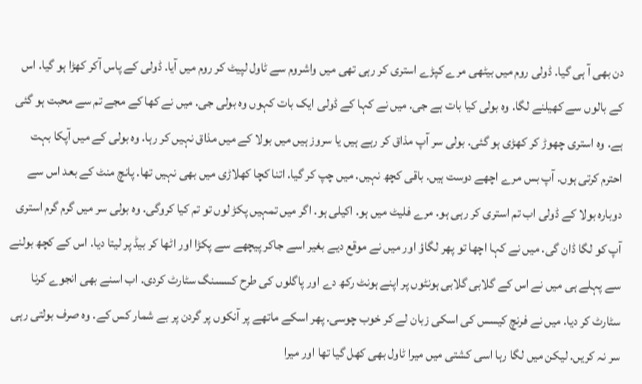دن بھی آ ہی گیا. ڈولی روم میں بیٹھی مرے کپڑے استری کر رہی تھی میں واشروم سے ٹاول لپیٹ کر روم میں آیا. ڈولی کے پاس آکر کھڑا ہو گیا. اس کے بالوں سے کھیلنے لگا. وہ بولی کیا بات ہے جی. میں نے کہا کے ڈولی ایک بات کہوں وہ بولی جی. میں نے کھا کے مجے تم سے محبت ہو گئی ہے. وہ استری چھوڑ کر کھڑی ہو گئی. بولی سر آپ مذاق کر رہے ہیں یا سروز ہیں میں بولا کے میں مذاق نہیں کر رہا. وہ بولی کے میں آپکا بہت احترم کرتی ہوں. آپ بس مرے اچھے دوست ہیں. باقی کچھ نہیں. میں چپ کر گیا. اتنا کچا کھلاڑی میں بھی نہیں تھا. پانچ منٹ کے بعد اس سے دوبارہ بولا کے ڈولی اب تم استری کر رہی ہو. مرے فلیٹ میں ہو. اکیلی ہو. اگر میں تمہیں پکڑ لوں تو تم کیا کروگی. وہ بولی سر میں گرم گرم استری آپ کو لگا ڈان گی. میں نے کہا اچھا تو پھر لگاؤ اور میں نے موقع دیے بغیر اسے جاکر پیچھے سے پکڑا اور اٹھا کر بیڈ پر لیتا دیا. اس کے کچھ بولنے سے پہلے ہی میں نے اس کے گلابی گلابی ہونٹوں پر اپنے ہونٹ رکھ دے اور پاگلوں کی طرح کسسنگ سٹارٹ کردی. اب اسنے بھی انجوے کرنا سٹارٹ کر دیا. میں نے فرنچ کیسس کی اسکی زبان لے کر خوب چوسی. پھر اسکے ماتھے پر آنکوں پر گردن پر بے شمار کس کے. وہ صرف بولتی رہی سر نہ کریں. لیکن میں لگا رہا اسی کشتی میں میرا ٹاول بھی کھل گیا تھا اور میرا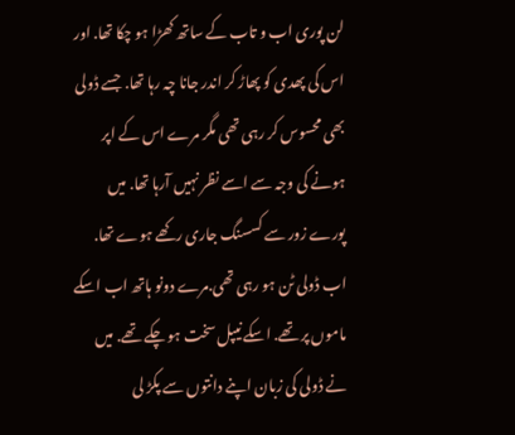لن پوری اب و تاب کے ساتھ کھڑا ہو چکا تھا. اور اس کی پھدی کو پھاڑ کر اندر جانا چہ رہا تھا. جسے ڈولی بھی محسوس کر رہی تھی مگر مرے اس کے اپر ہونے کی وجہ سے اسے نظر نہیں آرہا تھا. میں پورے زور سے کسسنگ جاری رکھے ہوے تھا. اب ڈولی ٹن ہو رہی تھی.مرے دونو ہاتھ اب اسکے ماموں پر تھے. اسکے نیپل سخت ہو چکے تھے. میں نے ڈولی کی زبان اپنے دانتوں سے پکڑ لی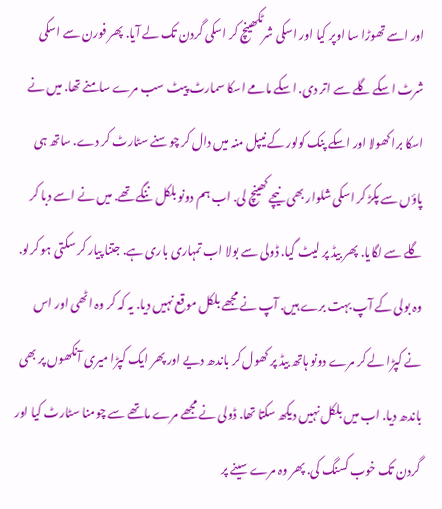اور اسے تھوڑا سا اوپر کیا اور اسکی شرٹکھینچ کر اسکی گردن تک لے آیا. پھر فورن سے اسکی شرٹ اسکے گلے سے اتر دی. اسکے مامے اسکا سمارٹ پیٹ سب مرے سامنے تھا. میں نے اسکا برا کھولا اور اسکے پنک کولور کے نیپل منہ میں دال کر چوسنے سٹارٹ کر دے. ساتھ ہی پاؤں سے پکڑ کر اسکی شلوار بھی نیچے کھینچ لی. اب ہم دونو بلکل ننگے تھے. میں نے اسے دبا کر گلے سے لگایا. پھر بیڈ پر لیٹ گیا. ڈولی سے بولا اب تمہاری باری ہے. جتنا پیار کر سکتی ہو کرلو. وہ بولی کے آپ بہت برے ہیں. آپ نے مجھے بلکل موقع نہیں دیا. یہ کہ کر وہ اٹھی اور اس نے کپڑا لے کر مرے دونو ہاتھ بیڈ پر کھول کر باندھ دیے اور پھر ایک کپڑا میری آنکھوں پر بھی باندھ دیا. اب میں بلکل نہیں دیکھ سکتا تھا. ڈولی نے مجھے مرے ماتھے سے چومنا سٹارٹ کیا اور گردن تک خوب کسنگ کی. پھر وہ مرے سینے پر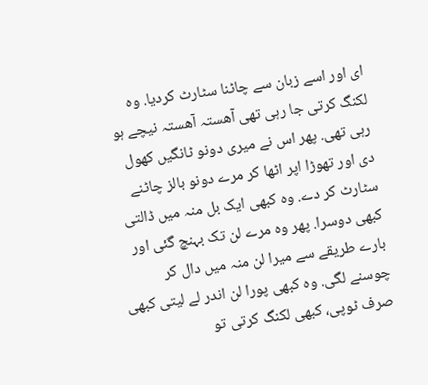ای اور اسے زبان سے چاٹنا سٹارٹ کردیا. وہ لکنگ کرتی جا رہی تھی آھستہ آھستہ نیچے ہو رہی تھی. پھر اس نے میری دونو ٹانگیں کھول دی اور تھوڑا اپر اٹھا کر مرے دونو بالز چاٹنے سٹارٹ کر دے. وہ کبھی ایک بل منہ میں ڈالتی کبھی دوسرا. پھر وہ مرے لن تک بہنچ گئی اور بارے طریقے سے میرا لن منہ میں دال کر چوسنے لگی. وہ کبھی پورا لن اندر لے لیتی کبھی صرف ٹوپی، کبھی لکنگ کرتی تو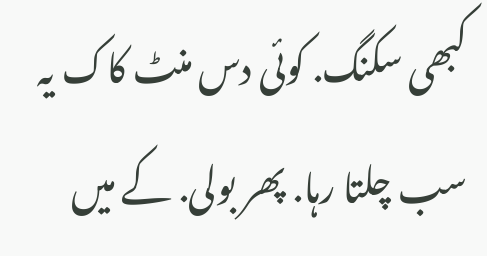کبھی سکنگ. کوئی دس منٹ کاک یہ سب چلتا رہا. پھر بولی. کے میں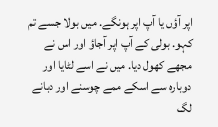اپر آؤں یا آپ اپر ہونگے. میں بولا جسے تم کہو. بولی کے آپ اپر آجاؤ اور اس نے مجھے کھول دیا. میں نے اسے لٹایا اور دوبارہ سے اسکے ممے چوسنے اور دبانے لگ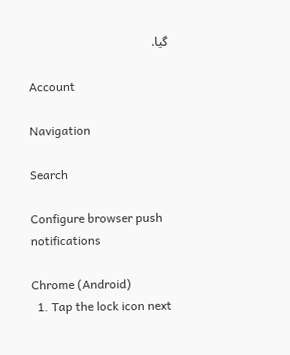گیا.

Account

Navigation

Search

Configure browser push notifications

Chrome (Android)
  1. Tap the lock icon next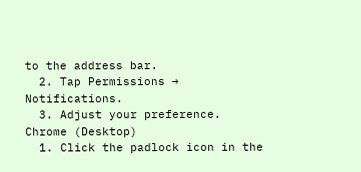to the address bar.
  2. Tap Permissions → Notifications.
  3. Adjust your preference.
Chrome (Desktop)
  1. Click the padlock icon in the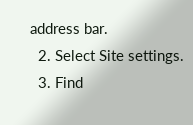address bar.
  2. Select Site settings.
  3. Find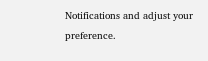Notifications and adjust your preference.